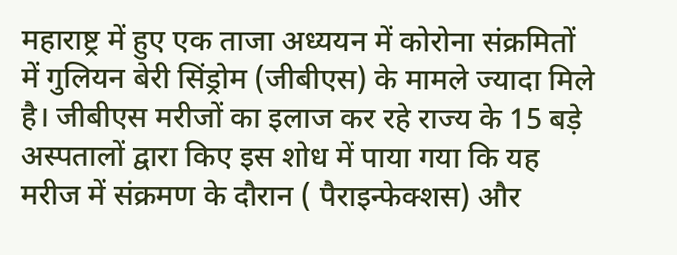महाराष्ट्र में हुए एक ताजा अध्ययन में कोरोना संक्रमितों में गुलियन बेरी सिंड्रोम (जीबीएस) के मामले ज्यादा मिले है। जीबीएस मरीजों का इलाज कर रहे राज्य के 15 बड़े अस्पतालों द्वारा किए इस शोध में पाया गया कि यह मरीज में संक्रमण के दौरान ( पैराइन्फेक्शस) और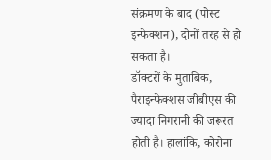संक्रमण के बाद (पोस्ट इन्फेक्शन), दोनों तरह से हो सकता है।
डॉक्टरों के मुताबिक, पैराइन्फेक्शस जीबीएस की ज्यादा निगरानी की जरूरत होती है। हालांकि, कोरोना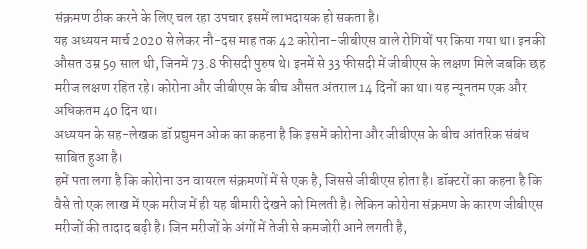संक्रमण ठीक करने के लिए चल रहा उपचार इसमें लाभदायक हो सकता है।
यह अध्ययन मार्च 2020 से लेकर नौ-दस माह तक 42 कोरोना-जीबीएस वाले रोगियों पर किया गया था। इनकी औसत उम्र 59 साल थी, जिनमें 73.8 फीसदी पुरुष थे। इनमें से 33 फीसदी में जीबीएस के लक्षण मिले जबकि छह मरीज लक्षण रहित रहे। कोरोना और जीबीएस के बीच औसत अंतराल 14 दिनों का था। यह न्यूनतम एक और अधिकतम 40 दिन था।
अध्ययन के सह-लेखक डॉ प्रद्युमन ओक का कहना है कि इसमें कोरोना और जीबीएस के बीच आंतरिक संबंध साबित हुआ है।
हमें पता लगा है कि कोरोना उन वायरल संक्रमणों में से एक है, जिससे जीबीएस होता है। डॉक्टरों का कहना है कि वैसे तो एक लाख में एक मरीज में ही यह बीमारी देखने को मिलती है। लेकिन कोरोना संक्रमण के कारण जीबीएस मरीजों की तादाद बढ़ी है। जिन मरीजों के अंगों में तेजी से कमजोरी आने लगती है,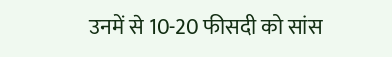उनमें से 10-20 फीसदी को सांस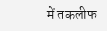में तकलीफ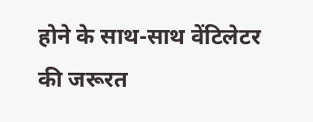होने के साथ-साथ वेंटिलेटर की जरूरत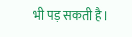भी पड़ सकती है।